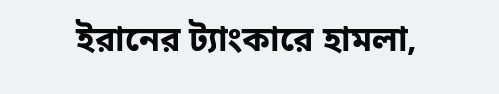ইরানের ট্যাংকারে হামলা,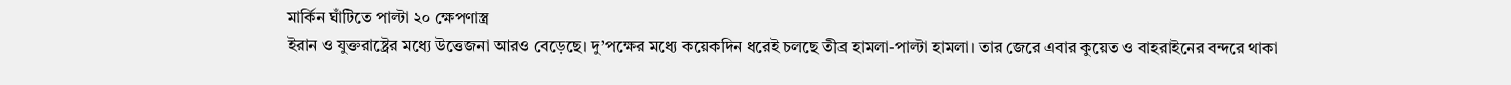মার্কিন ঘাঁটিতে পাল্টা ২০ ক্ষেপণাস্ত্র
ইরান ও যুক্তরাষ্ট্রের মধ্যে উত্তেজনা আরও বেড়েছে। দু’পক্ষের মধ্যে কয়েকদিন ধরেই চলছে তীব্র হামলা-পাল্টা হামলা। তার জেরে এবার কুয়েত ও বাহরাইনের বন্দরে থাকা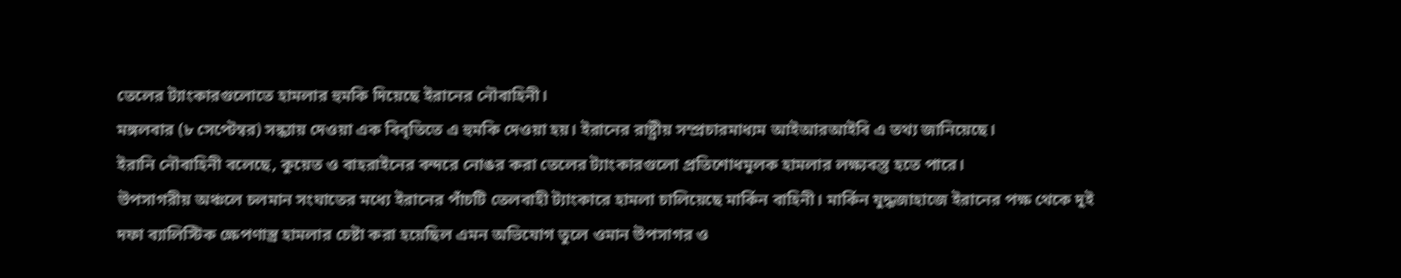তেলের ট্যাংকারগুলোতে হামলার হুমকি দিয়েছে ইরানের নৌবাহিনী।
মঙ্গলবার (৮ সেপ্টেম্বর) সন্ধ্যায় দেওয়া এক বিবৃতিতে এ হুমকি দেওয়া হয়। ইরানের রাষ্ট্রীয় সম্প্রচারমাধ্যম আইআরআইবি এ তথ্য জানিয়েছে।
ইরানি নৌবাহিনী বলেছে, কুয়েত ও বাহরাইনের বন্দরে নোঙর করা তেলের ট্যাংকারগুলো প্রতিশোধমূলক হামলার লক্ষ্যবস্তু হতে পারে।
উপসাগরীয় অঞ্চলে চলমান সংঘাতের মধ্যে ইরানের পাঁচটি তেলবাহী ট্যাংকারে হামলা চালিয়েছে মার্কিন বাহিনী। মার্কিন যুদ্ধজাহাজে ইরানের পক্ষ থেকে দুই দফা ব্যালিস্টিক ক্ষেপণাস্ত্র হামলার চেষ্টা করা হয়েছিল এমন অভিযোগ তুলে ওমান উপসাগর ও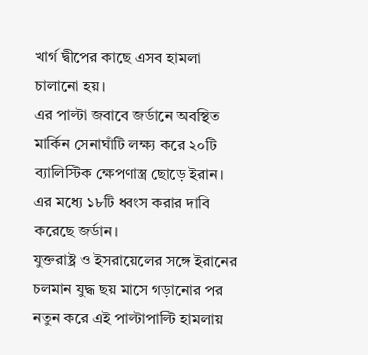খার্গ দ্বীপের কাছে এসব হামলা চালানো হয়।
এর পাল্টা জবাবে জর্ডানে অবস্থিত মার্কিন সেনাঘাঁটি লক্ষ্য করে ২০টি ব্যালিস্টিক ক্ষেপণাস্ত্র ছোড়ে ইরান। এর মধ্যে ১৮টি ধ্বংস করার দাবি করেছে জর্ডান।
যুক্তরাষ্ট্র ও ইসরায়েলের সঙ্গে ইরানের চলমান যুদ্ধ ছয় মাসে গড়ানোর পর নতুন করে এই পাল্টাপাল্টি হামলায়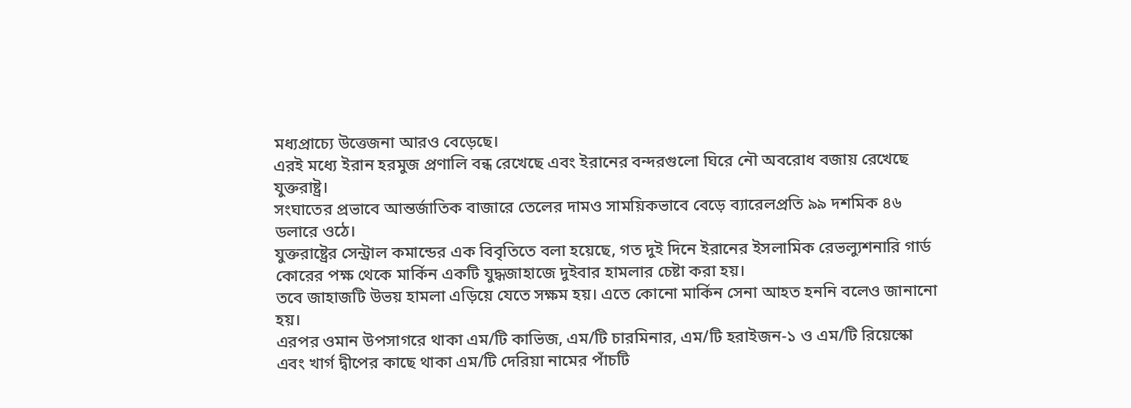মধ্যপ্রাচ্যে উত্তেজনা আরও বেড়েছে।
এরই মধ্যে ইরান হরমুজ প্রণালি বন্ধ রেখেছে এবং ইরানের বন্দরগুলো ঘিরে নৌ অবরোধ বজায় রেখেছে যুক্তরাষ্ট্র।
সংঘাতের প্রভাবে আন্তর্জাতিক বাজারে তেলের দামও সাময়িকভাবে বেড়ে ব্যারেলপ্রতি ৯৯ দশমিক ৪৬ ডলারে ওঠে।
যুক্তরাষ্ট্রের সেন্ট্রাল কমান্ডের এক বিবৃতিতে বলা হয়েছে, গত দুই দিনে ইরানের ইসলামিক রেভল্যুশনারি গার্ড কোরের পক্ষ থেকে মার্কিন একটি যুদ্ধজাহাজে দুইবার হামলার চেষ্টা করা হয়।
তবে জাহাজটি উভয় হামলা এড়িয়ে যেতে সক্ষম হয়। এতে কোনো মার্কিন সেনা আহত হননি বলেও জানানো হয়।
এরপর ওমান উপসাগরে থাকা এম/টি কাভিজ, এম/টি চারমিনার, এম/টি হরাইজন-১ ও এম/টি রিয়েস্কো এবং খার্গ দ্বীপের কাছে থাকা এম/টি দেরিয়া নামের পাঁচটি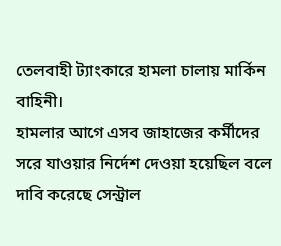তেলবাহী ট্যাংকারে হামলা চালায় মার্কিন বাহিনী।
হামলার আগে এসব জাহাজের কর্মীদের সরে যাওয়ার নির্দেশ দেওয়া হয়েছিল বলে দাবি করেছে সেন্ট্রাল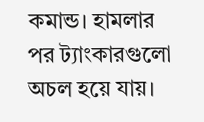কমান্ড। হামলার পর ট্যাংকারগুলো অচল হয়ে যায়।